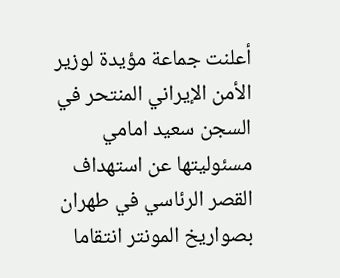أعلنت جماعة مؤيدة لوزير الأمن الإيراني المنتحر في السجن سعيد امامي مسئوليتها عن استهداف القصر الرئاسي في طهران بصواريخ المونتر انتقاما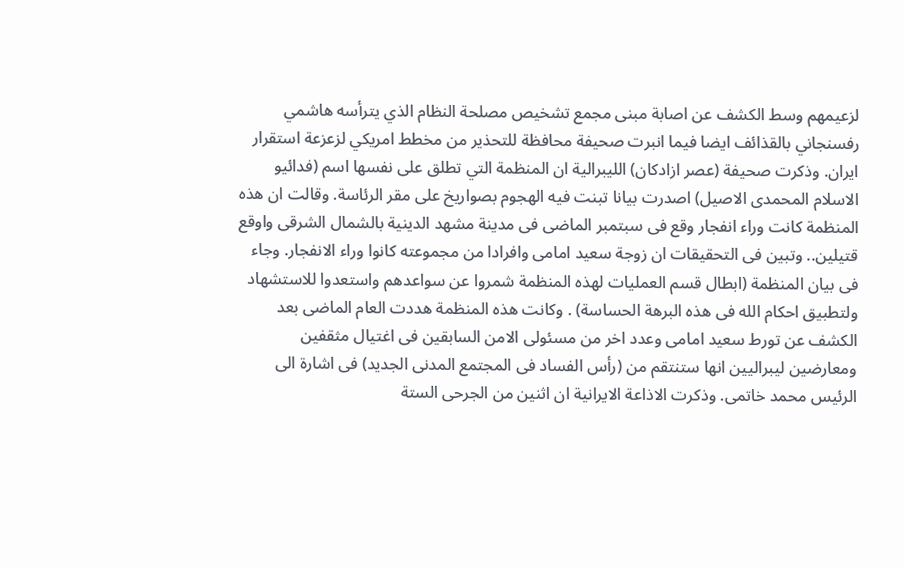لزعيمهم وسط الكشف عن اصابة مبنى مجمع تشخيص مصلحة النظام الذي يترأسه هاشمي رفسنجاني بالقذائف ايضا فيما انبرت صحيفة محافظة للتحذير من مخطط امريكي لزعزعة استقرار ايران. وذكرت صحيفة (عصر ازادكان) الليبرالية ان المنظمة التي تطلق على نفسها اسم (فدائيو الاسلام المحمدى الاصيل) اصدرت بيانا تبنت فيه الهجوم بصواريخ على مقر الرئاسة. وقالت ان هذه المنظمة كانت وراء انفجار وقع فى سبتمبر الماضى فى مدينة مشهد الدينية بالشمال الشرقى واوقع قتيلين.. وتبين فى التحقيقات ان زوجة سعيد امامى وافرادا من مجموعته كانوا وراء الانفجار. وجاء فى بيان المنظمة (ابطال قسم العمليات لهذه المنظمة شمروا عن سواعدهم واستعدوا للاستشهاد ولتطبيق احكام الله فى هذه البرهة الحساسة) . وكانت هذه المنظمة هددت العام الماضى بعد الكشف عن تورط سعيد امامى وعدد اخر من مسئولى الامن السابقين فى اغتيال مثقفين ومعارضين ليبراليين انها ستنتقم من (رأس الفساد فى المجتمع المدنى الجديد) فى اشارة الى الرئيس محمد خاتمى. وذكرت الاذاعة الايرانية ان اثنين من الجرحى الستة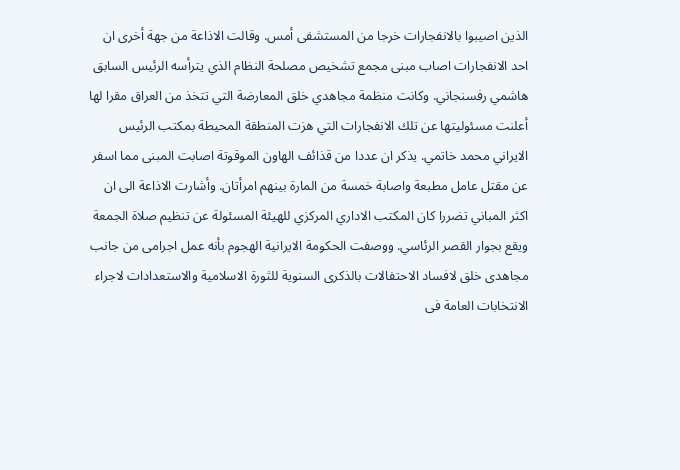الذين اصيبوا بالانفجارات خرجا من المستشفى أمس. وقالت الاذاعة من جهة أخرى ان احد الانفجارات اصاب مبنى مجمع تشخيص مصلحة النظام الذي يترأسه الرئيس السابق هاشمي رفسنجاني. وكانت منظمة مجاهدي خلق المعارضة التي تتخذ من العراق مقرا لها أعلنت مسئوليتها عن تلك الانفجارات التي هزت المنطقة المحيطة بمكتب الرئيس الايراني محمد خاتمي. يذكر ان عددا من قذائف الهاون الموقوتة اصابت المبنى مما اسفر عن مقتل عامل مطبعة واصابة خمسة من المارة بينهم امرأتان. وأشارت الاذاعة الى ان اكثر المباني تضررا كان المكتب الاداري المركزي للهيئة المسئولة عن تنظيم صلاة الجمعة ويقع بجوار القصر الرئاسي. ووصفت الحكومة الايرانية الهجوم بأنه عمل اجرامى من جانب مجاهدى خلق لافساد الاحتفالات بالذكرى السنوية للثورة الاسلامية والاستعدادات لاجراء الانتخابات العامة فى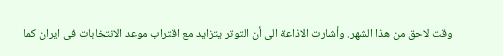وقت لاحق من هذا الشهر. وأشارت الاذاعة الى أن التوتر يتزايد مع اقتراب موعد الانتخابات فى ايران كما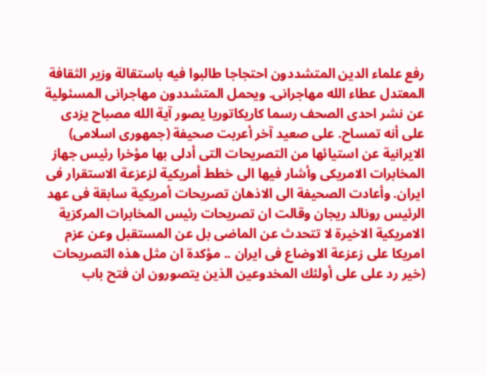رفع علماء الدين المتشددون احتجاجا طالبوا فيه باستقالة وزير الثقافة المعتدل عطاء الله مهاجرانى. ويحمل المتشددون مهاجرانى المسئولية عن نشر احدى الصحف رسما كاريكاتوريا يصور آية الله مصباح يزدى على أنه تمساح. على صعيد آخر أعربت صحيفة (جمهورى اسلامى) الايرانية عن استيائها من التصريحات التى أدلى بها مؤخرا رئيس جهاز المخابرات الامريكى وأشار فيها الى خطط أمريكية لزعزعة الاستقرار فى ايران. وأعادت الصحيفة الى الاذهان تصريحات أمريكية سابقة فى عهد الرئيس رونالد ريجان وقالت ان تصريحات رئيس المخابرات المركزية الامريكية الاخيرة لا تتحدث عن الماضى بل عن المستقبل وعن عزم امريكا على زعزعة الاوضاع فى ايران .. مؤكدة ان مثل هذه التصريحات (خير رد على على أولئك المخدوعين الذين يتصورون ان فتح باب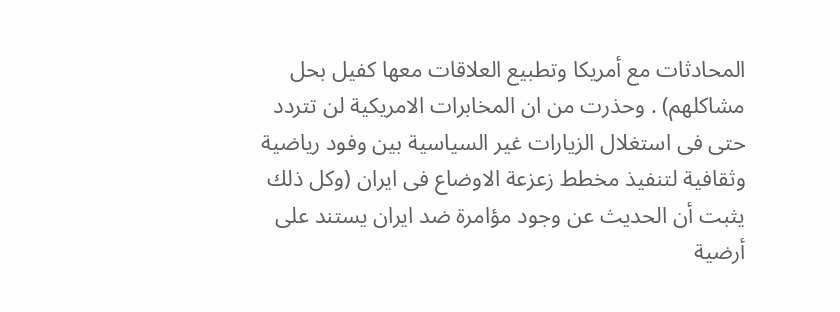المحادثات مع أمريكا وتطبيع العلاقات معها كفيل بحل مشاكلهم) . وحذرت من ان المخابرات الامريكية لن تتردد حتى فى استغلال الزيارات غير السياسية بين وفود رياضية وثقافية لتنفيذ مخطط زعزعة الاوضاع فى ايران (وكل ذلك يثبت أن الحديث عن وجود مؤامرة ضد ايران يستند على أرضية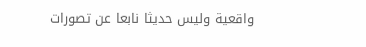واقعية وليس حديثا نابعا عن تصورات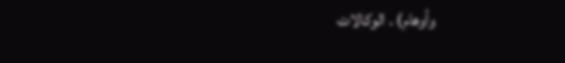وأوهام) . الوكالات